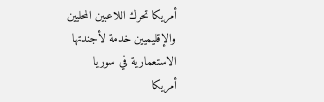أمريكا تحرك اللاعبين المحليين والإقليميين خدمة لأجندتها الاستعمارية في سوريا
أمريكا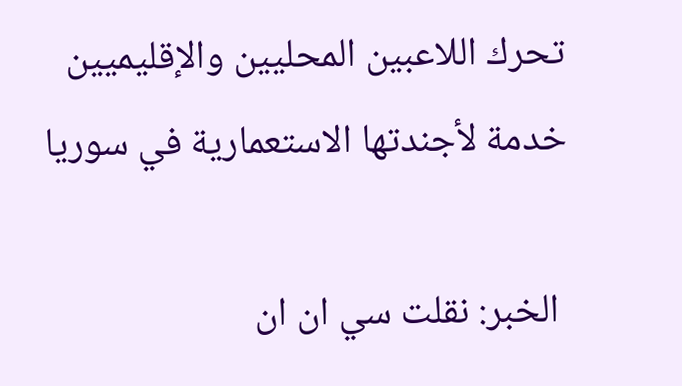تحرك اللاعبين المحليين والإقليميين خدمة لأجندتها الاستعمارية في سوريا

 الخبر: نقلت سي ان ان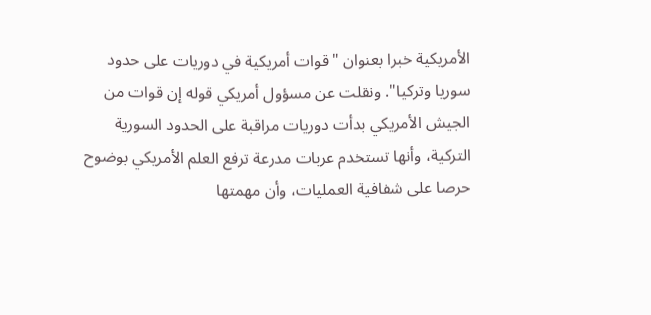الأمريكية خبرا بعنوان "قوات أمريكية في دوريات على حدود سوريا وتركيا". ونقلت عن مسؤول أمريكي قوله إن قوات من الجيش الأمريكي بدأت دوريات مراقبة على الحدود السورية التركية، وأنها تستخدم عربات مدرعة ترفع العلم الأمريكي بوضوح حرصا على شفافية العمليات، وأن مهمتها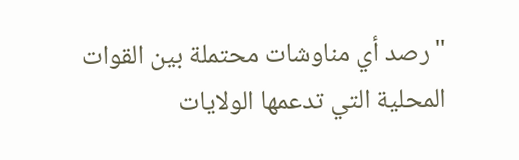"رصد أي مناوشات محتملة بين القوات المحلية التي تدعمها الولايات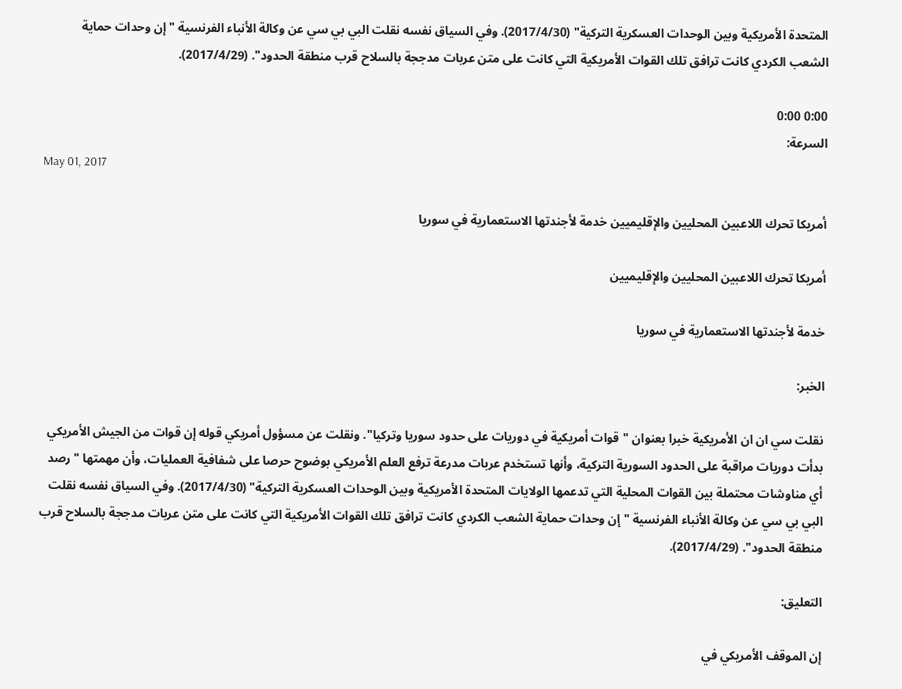المتحدة الأمريكية وبين الوحدات العسكرية التركية" (2017/4/30). وفي السياق نفسه نقلت البي بي سي عن وكالة الأنباء الفرنسية "إن وحدات حماية الشعب الكردي كانت ترافق تلك القوات الأمريكية التي كانت على متن عربات مدججة بالسلاح قرب منطقة الحدود". (2017/4/29).

0:00 0:00
السرعة:
May 01, 2017

أمريكا تحرك اللاعبين المحليين والإقليميين خدمة لأجندتها الاستعمارية في سوريا

أمريكا تحرك اللاعبين المحليين والإقليميين

خدمة لأجندتها الاستعمارية في سوريا

الخبر:

نقلت سي ان ان الأمريكية خبرا بعنوان "قوات أمريكية في دوريات على حدود سوريا وتركيا". ونقلت عن مسؤول أمريكي قوله إن قوات من الجيش الأمريكي بدأت دوريات مراقبة على الحدود السورية التركية، وأنها تستخدم عربات مدرعة ترفع العلم الأمريكي بوضوح حرصا على شفافية العمليات، وأن مهمتها "رصد أي مناوشات محتملة بين القوات المحلية التي تدعمها الولايات المتحدة الأمريكية وبين الوحدات العسكرية التركية" (2017/4/30). وفي السياق نفسه نقلت البي بي سي عن وكالة الأنباء الفرنسية "إن وحدات حماية الشعب الكردي كانت ترافق تلك القوات الأمريكية التي كانت على متن عربات مدججة بالسلاح قرب منطقة الحدود". (2017/4/29).

التعليق:

إن الموقف الأمريكي في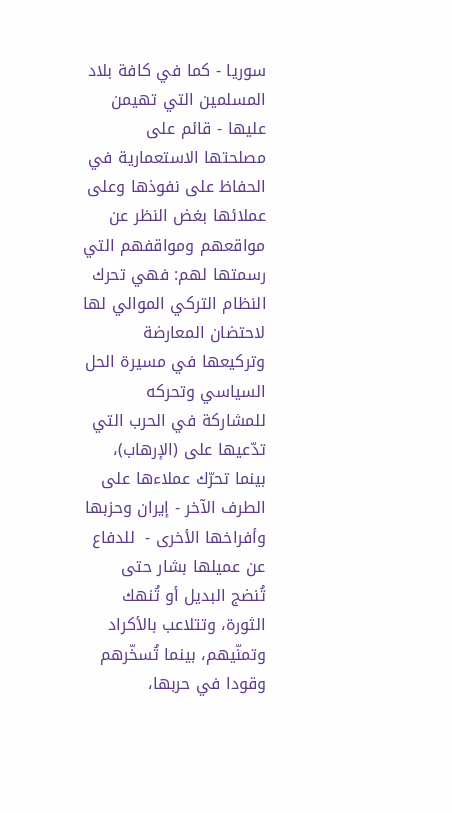سوريا - كما في كافة بلاد المسلمين التي تهيمن عليها - قائم على مصلحتها الاستعمارية في الحفاظ على نفوذها وعلى عملائها بغض النظر عن مواقعهم ومواقفهم التي رسمتها لهم: فهي تحرك النظام التركي الموالي لها لاحتضان المعارضة وتركيعها في مسيرة الحل السياسي وتحركه للمشاركة في الحرب التي تدّعيها على (الإرهاب)، بينما تحرّك عملاءها على الطرف الآخر - إيران وحزبها وأفراخها الأخرى -  للدفاع عن عميلها بشار حتى تُنضج البديل أو تُنهك الثورة، وتتلاعب بالأكراد وتمنّيهم، بينما تُسخّرهم وقودا في حربها،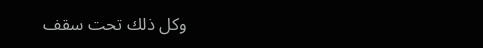وكل ذلك تحت سقف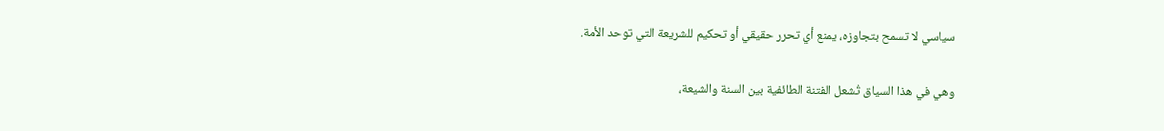سياسي لا تسمح بتجاوزه، يمنع أي تحرر حقيقي أو تحكيم للشريعة التي توحد الأمة.

وهي في هذا السياق تُشعل الفتنة الطائفية بين السنة والشيعة،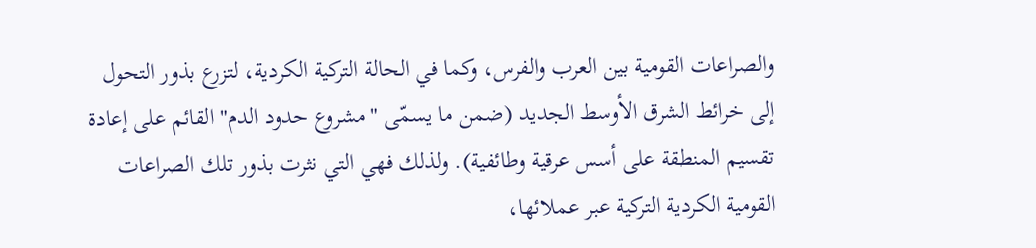والصراعات القومية بين العرب والفرس، وكما في الحالة التركية الكردية، لتزرع بذور التحول إلى خرائط الشرق الأوسط الجديد (ضمن ما يسمّى "مشروع حدود الدم" القائم على إعادة تقسيم المنطقة على أسس عرقية وطائفية). ولذلك فهي التي نثرت بذور تلك الصراعات القومية الكردية التركية عبر عملائها،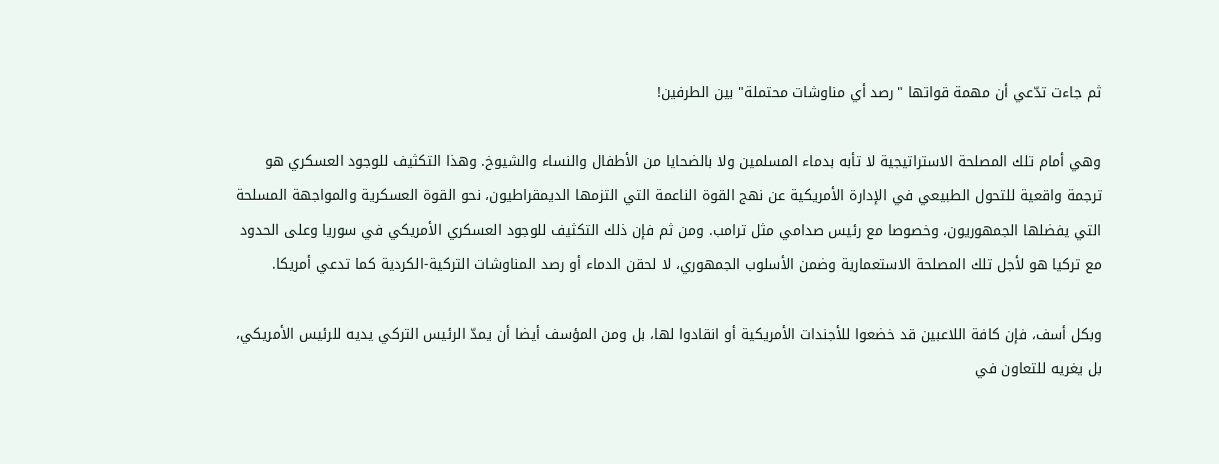ثم جاءت تدّعي أن مهمة قواتها "رصد أي مناوشات محتملة" بين الطرفين!

وهي أمام تلك المصلحة الاستراتيجية لا تأبه بدماء المسلمين ولا بالضحايا من الأطفال والنساء والشيوخ. وهذا التكثيف للوجود العسكري هو ترجمة واقعية للتحول الطبيعي في الإدارة الأمريكية عن نهج القوة الناعمة التي التزمها الديمقراطيون، نحو القوة العسكرية والمواجهة المسلحة التي يفضلها الجمهوريون، وخصوصا مع رئيس صدامي مثل ترامب. ومن ثم فإن ذلك التكثيف للوجود العسكري الأمريكي في سوريا وعلى الحدود مع تركيا هو لأجل تلك المصلحة الاستعمارية وضمن الأسلوب الجمهوري، لا لحقن الدماء أو رصد المناوشات التركية-الكردية كما تدعي أمريكا.

وبكل أسف، فإن كافة اللاعبين قد خضعوا للأجندات الأمريكية أو انقادوا لها، بل ومن المؤسف أيضا أن يمدّ الرئيس التركي يديه للرئيس الأمريكي، بل يغريه للتعاون في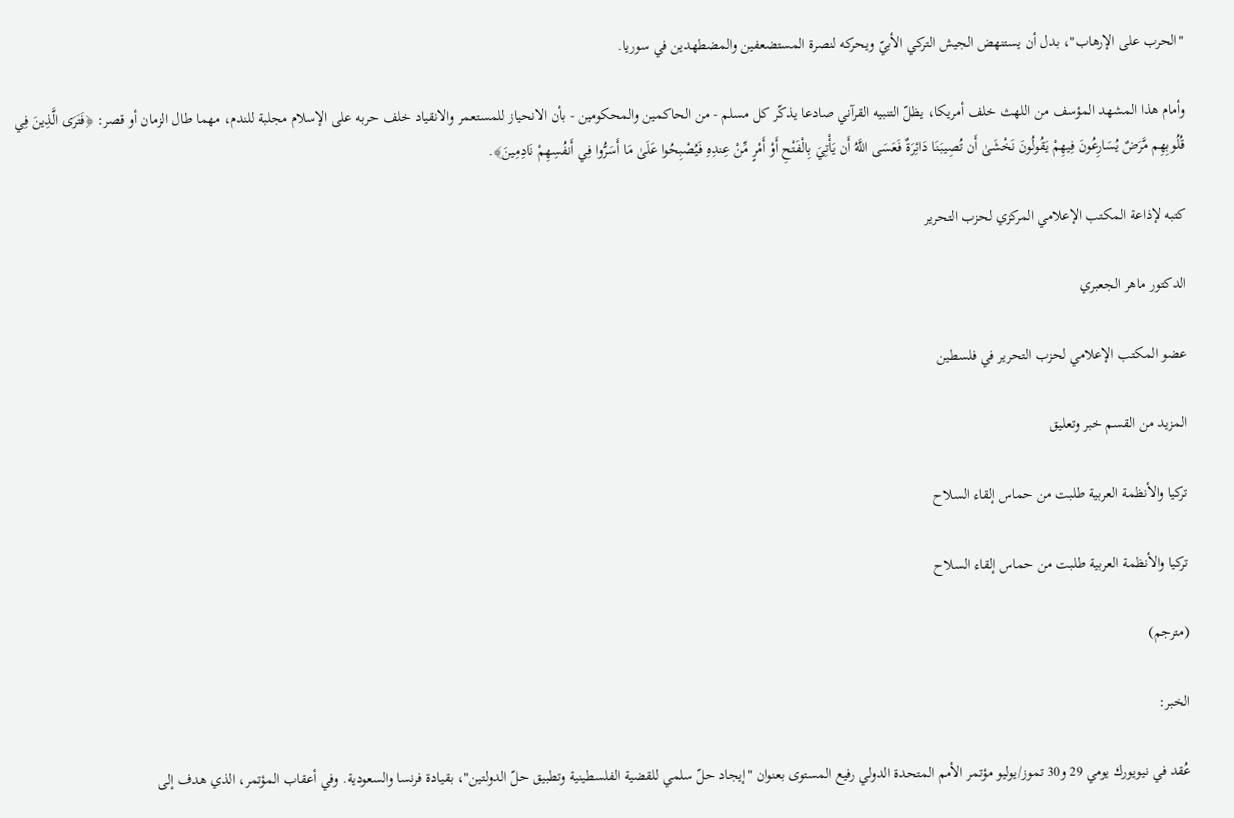"الحرب على الإرهاب"، بدل أن يستنهض الجيش التركي الأبيّ ويحركه لنصرة المستضعفين والمضطهدين في سوريا.

وأمام هذا المشهد المؤسف من اللهث خلف أمريكا، يظلّ التنبيه القرآني صادعا يذكّر كل مسلم - من الحاكمين والمحكومين - بأن الانحياز للمستعمر والانقياد خلف حربه على الإسلام مجلبة للندم، مهما طال الزمان أو قصر: ﴿فَتَرَى الَّذِينَ فِي قُلُوبِهِم مَّرَضٌ يُسَارِعُونَ فِيهِمْ يَقُولُونَ نَخْشَىٰ أَن تُصِيبَنَا دَائِرَةٌ فَعَسَى اللَّهُ أَن يَأْتِيَ بِالْفَتْحِ أَوْ أَمْرٍ مِّنْ عِندِهِ فَيُصْبِحُوا عَلَىٰ مَا أَسَرُّوا فِي أَنفُسِهِمْ نَادِمِينَ﴾.

كتبه لإذاعة المكتب الإعلامي المركزي لحزب التحرير

الدكتور ماهر الجعبري

عضو المكتب الإعلامي لحزب التحرير في فلسطين

المزيد من القسم خبر وتعليق

تركيا والأنظمة العربية طلبت من حماس إلقاء السلاح

تركيا والأنظمة العربية طلبت من حماس إلقاء السلاح

(مترجم)

الخبر:

عُقد في نيويورك يومي 29 و30 تموز/يوليو مؤتمر الأمم المتحدة الدولي رفيع المستوى بعنوان "إيجاد حلّ سلمي للقضية الفلسطينية وتطبيق حلّ الدولتين"، بقيادة فرنسا والسعودية. وفي أعقاب المؤتمر، الذي هدف إلى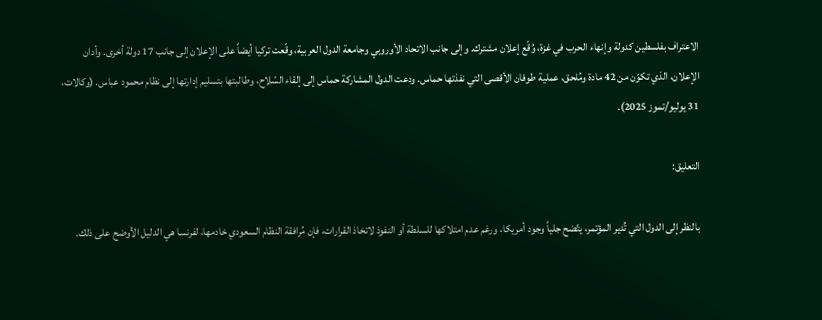الاعتراف بفلسطين كدولة وإنهاء الحرب في غزة، وُقّع إعلان مشترك. وإلى جانب الاتحاد الأوروبي وجامعة الدول العربية، وقّعت تركيا أيضاً على الإعلان إلى جانب 17 دولة أخرى. وأدان الإعلان، الذي تكوّن من 42 مادة ومُلحق، عملية طوفان الأقصى التي نفذتها حماس. ودعت الدول المشاركة حماس إلى إلقاء السّلاح، وطالبتها بتسليم إدارتها إلى نظام محمود عباس. (وكالات، 31 يوليو/تموز 2025).

التعليق:

بالنظر إلى الدول التي تُدير المؤتمر، يتّضح جلياً وجود أمريكا، ورغم عدم امتلاكها للسلطة أو النفوذ لاتخاذ القرارات، فإن مُرافقة النظام السعودي خادمها، لفرنسا هي الدليل الأوضح على ذلك.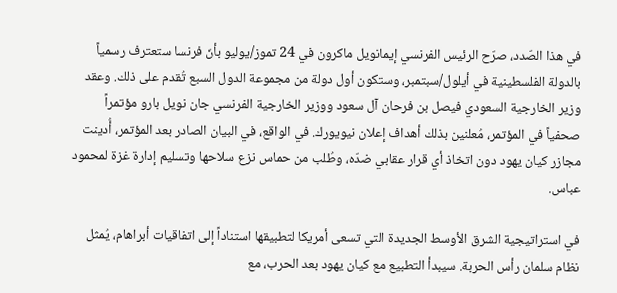في هذا الصّدد، صرّح الرئيس الفرنسي إيمانويل ماكرون في 24 تموز/يوليو بأنّ فرنسا ستعترف رسمياً بالدولة الفلسطينية في أيلول/سبتمبر، وستكون أول دولة من مجموعة الدول السبع تُقدم على ذلك. وعقد وزير الخارجية السعودي فيصل بن فرحان آل سعود ووزير الخارجية الفرنسي جان نويل بارو مؤتمراً صحفياً في المؤتمر، مُعلنين بذلك أهداف إعلان نيويورك. في الواقع، في البيان الصادر بعد المؤتمر، أُدينت مجازر كيان يهود دون اتخاذ أي قرار عقابي ضدّه، وطُلب من حماس نزع سلاحها وتسليم إدارة غزة لمحمود عباس.

في استراتيجية الشرق الأوسط الجديدة التي تسعى أمريكا لتطبيقها استناداً إلى اتفاقيات أبراهام، يُمثل نظام سلمان رأس الحربة. سيبدأ التطبيع مع كيان يهود بعد الحرب، مع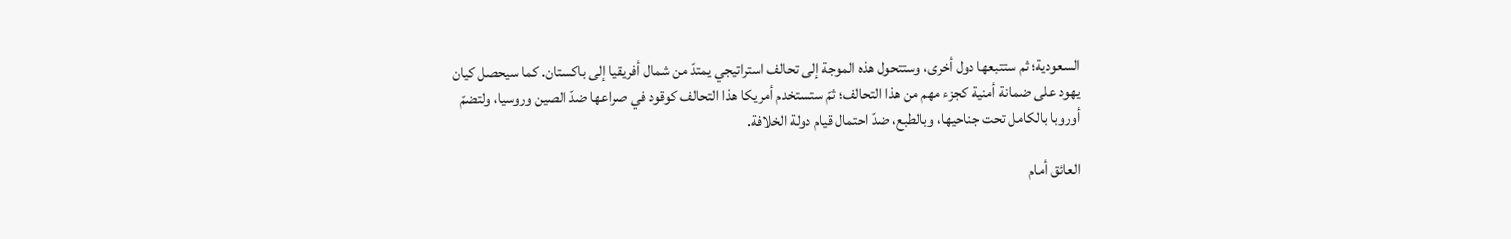السعودية؛ ثم ستتبعها دول أخرى، وستتحول هذه الموجة إلى تحالف استراتيجي يمتدّ من شمال أفريقيا إلى باكستان. كما سيحصل كيان يهود على ضمانة أمنية كجزء مهم من هذا التحالف؛ ثمّ ستستخدم أمريكا هذا التحالف كوقود في صراعها ضدّ الصين وروسيا، ولتضمّ أوروبا بالكامل تحت جناحيها، وبالطبع، ضدّ احتمال قيام دولة الخلافة.

العائق أمام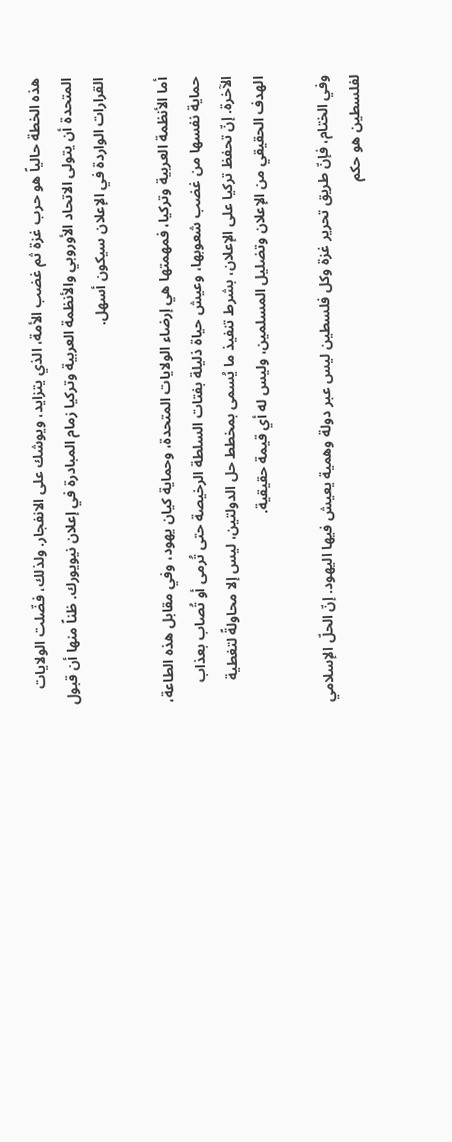هذه الخطة حالياً هو حرب غزة ثم غضب الأمة، الذي يتزايد، ويوشك على الانفجار. ولذلك، فضّلت الولايات المتحدة أن يتولى الاتحاد الأوروبي والأنظمة العربية وتركيا زمام المبادرة في إعلان نيويورك. ظناً منها أن قبول القرارات الواردة في الإعلان سيكون أسهل.

أما الأنظمة العربية وتركيا، فمهمتها هي إرضاء الولايات المتحدة، وحماية كيان يهود، وفي مقابل هذه الطاعة، حماية نفسها من غضب شعوبها، وعيش حياة ذليلة بفتات السلطة الرخيصة حتى تُرمى أو تُصاب بعذاب الآخرة. إنّ تحفظ تركيا على الإعلان، بشرط تنفيذ ما يُسمى بمخطط حل الدولتين، ليس إلا محاولةً لتغطية الهدف الحقيقي من الإعلان وتضليل المسلمين، وليس له أي قيمة حقيقية.

وفي الختام، فإنّ طريق تحرير غزة وكل فلسطين ليس عبر دولة وهمية يعيش فيها اليهود. إنّ الحلّ الإسلامي لفلسطين هو حكم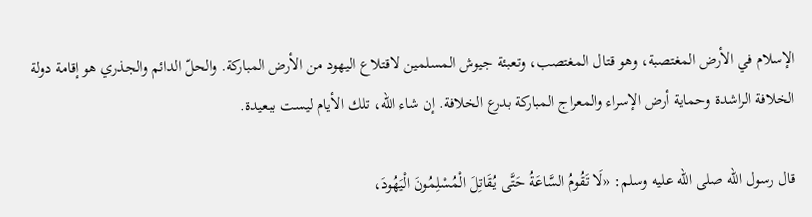الإسلام في الأرض المغتصبة، وهو قتال المغتصب، وتعبئة جيوش المسلمين لاقتلاع اليهود من الأرض المباركة. والحلّ الدائم والجذري هو إقامة دولة الخلافة الراشدة وحماية أرض الإسراء والمعراج المباركة بدرع الخلافة. إن شاء الله، تلك الأيام ليست ببعيدة.

قال رسول الله صلى الله عليه وسلم: «لَا تَقُومُ السَّاعَةُ حَتَّى يُقَاتِلَ الْمُسْلِمُونَ الْيَهُودَ،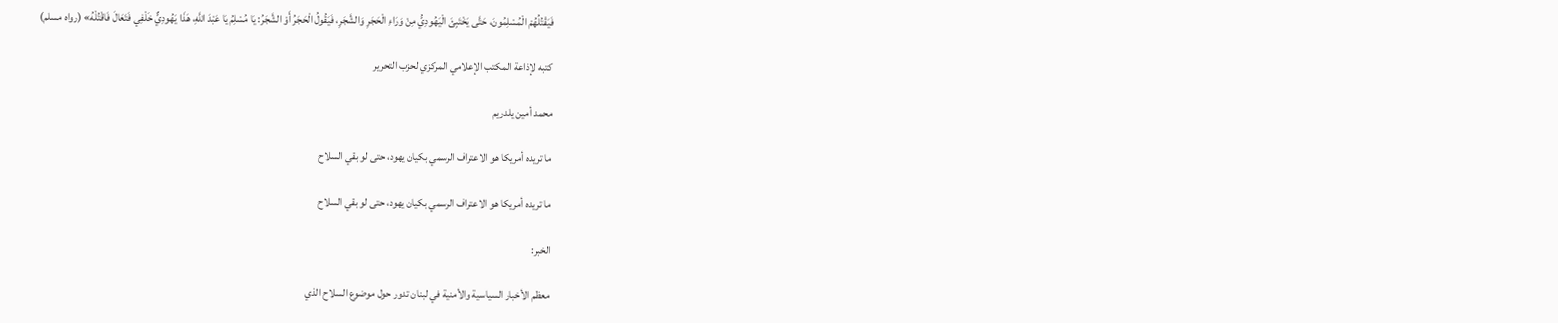فَيَقْتُلُهُمْ الْمُسْلِمُونَ، حَتَّى يَخْتَبِئَ الْيَهُودِيُّ مِنْ وَرَاءِ الْحَجَرِ وَالشَّجَرِ، فَيَقُولُ الْحَجَرُ أَوْ الشَّجَرُ: يَا مُسْلِمُ يَا عَبْدَ اللَّهِ، هَذَا يَهُودِيٌّ خَلْفِي فَتَعَالَ فَاقْتُلْهُ» (رواه مسلم)

كتبه لإذاعة المكتب الإعلامي المركزي لحزب التحرير

محمد أمين يلدريم

ما تريده أمريكا هو الاعتراف الرسمي بكيان يهود، حتى لو بقي السلاح

ما تريده أمريكا هو الاعتراف الرسمي بكيان يهود، حتى لو بقي السلاح

الخبر:

معظم الأخبار السياسية والأمنية في لبنان تدور حول موضوع السلاح الذي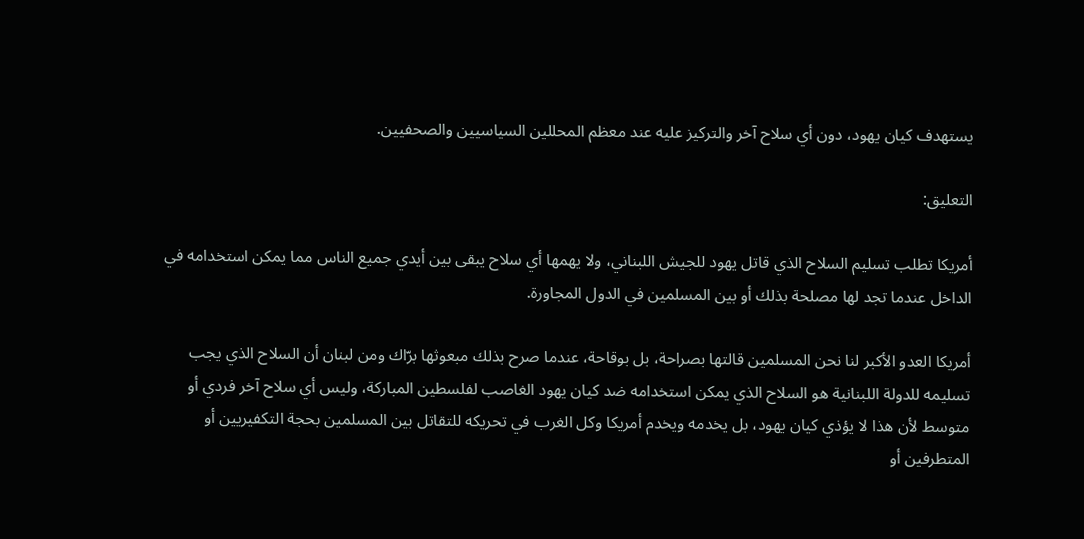يستهدف كيان يهود، دون أي سلاح آخر والتركيز عليه عند معظم المحللين السياسيين والصحفيين.

التعليق:

أمريكا تطلب تسليم السلاح الذي قاتل يهود للجيش اللبناني، ولا يهمها أي سلاح يبقى بين أيدي جميع الناس مما يمكن استخدامه في الداخل عندما تجد لها مصلحة بذلك أو بين المسلمين في الدول المجاورة.

أمريكا العدو الأكبر لنا نحن المسلمين قالتها بصراحة، بل بوقاحة، عندما صرح بذلك مبعوثها برّاك ومن لبنان أن السلاح الذي يجب تسليمه للدولة اللبنانية هو السلاح الذي يمكن استخدامه ضد كيان يهود الغاصب لفلسطين المباركة، وليس أي سلاح آخر فردي أو متوسط لأن هذا لا يؤذي كيان يهود، بل يخدمه ويخدم أمريكا وكل الغرب في تحريكه للتقاتل بين المسلمين بحجة التكفيريين أو المتطرفين أو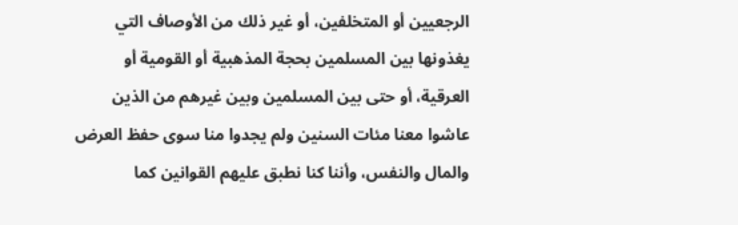الرجعيين أو المتخلفين، أو غير ذلك من الأوصاف التي يغذونها بين المسلمين بحجة المذهبية أو القومية أو العرقية، أو حتى بين المسلمين وبين غيرهم من الذين عاشوا معنا مئات السنين ولم يجدوا منا سوى حفظ العرض والمال والنفس، وأننا كنا نطبق عليهم القوانين كما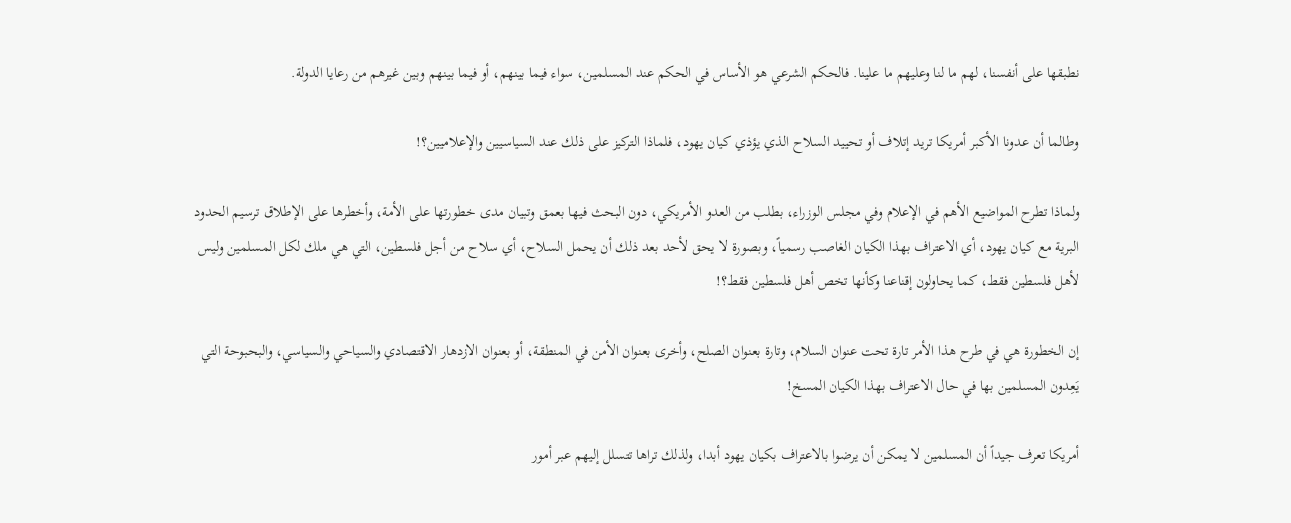نطبقها على أنفسنا، لهم ما لنا وعليهم ما علينا. فالحكم الشرعي هو الأساس في الحكم عند المسلمين، سواء فيما بينهم، أو فيما بينهم وبين غيرهم من رعايا الدولة.

وطالما أن عدونا الأكبر أمريكا تريد إتلاف أو تحييد السلاح الذي يؤذي كيان يهود، فلماذا التركيز على ذلك عند السياسيين والإعلاميين؟!

ولماذا تطرح المواضيع الأهم في الإعلام وفي مجلس الوزراء، بطلب من العدو الأمريكي، دون البحث فيها بعمق وتبيان مدى خطورتها على الأمة، وأخطرها على الإطلاق ترسيم الحدود البرية مع كيان يهود، أي الاعتراف بهذا الكيان الغاصب رسمياً، وبصورة لا يحق لأحد بعد ذلك أن يحمل السلاح، أي سلاح من أجل فلسطين، التي هي ملك لكل المسلمين وليس لأهل فلسطين فقط، كما يحاولون إقناعنا وكأنها تخص أهل فلسطين فقط؟!

إن الخطورة هي في طرح هذا الأمر تارة تحت عنوان السلام، وتارة بعنوان الصلح، وأخرى بعنوان الأمن في المنطقة، أو بعنوان الازدهار الاقتصادي والسياحي والسياسي، والبحبوحة التي يَعِدون المسلمين بها في حال الاعتراف بهذا الكيان المسخ!

أمريكا تعرف جيداً أن المسلمين لا يمكن أن يرضوا بالاعتراف بكيان يهود أبدا، ولذلك تراها تتسلل إليهم عبر أمور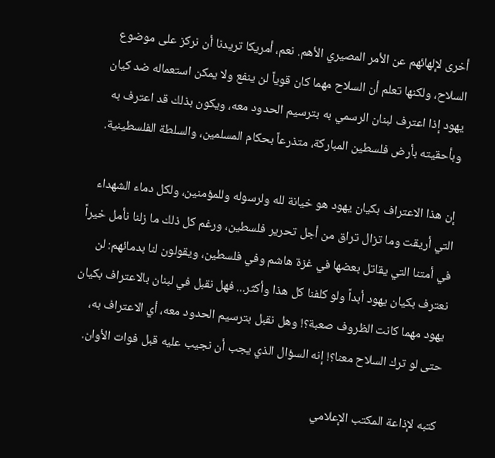أخرى لإلهائهم عن الأمر المصيري الأهم. نعم، أمريكا تريدنا أن نركز على موضوع السلاح، ولكنها تعلم أن السلاح مهما كان قوياً لن ينفع ولا يمكن استعماله ضد كيان يهود إذا اعترف لبنان الرسمي به بترسيم الحدود معه، ويكون بذلك قد اعترف به وبأحقيته بأرض فلسطين المباركة، متذرعاً بحكام المسلمين، والسلطة الفلسطينية.

إن هذا الاعتراف بكيان يهود هو خيانة لله ولرسوله وللمؤمنين، ولكل دماء الشهداء التي أريقت وما تزال تراق من أجل تحرير فلسطين، ورغم كل ذلك ما زلنا نأمل خيراً في أمتنا التي يقاتل بعضها في غزة هاشم وفي فلسطين، ويقولون لنا بدمائهم: لن نعترف بكيان يهود أبداً ولو كلفنا كل هذا وأكثر... فهل نقبل في لبنان بالاعتراف بكيان يهود مهما كانت الظروف صعبة؟! وهل نقبل بترسيم الحدود معه، أي الاعتراف به، حتى لو ترك السلاح معنا؟! إنه السؤال الذي يجب أن نجيب عليه قبل فوات الأوان.

كتبه لإذاعة المكتب الإعلامي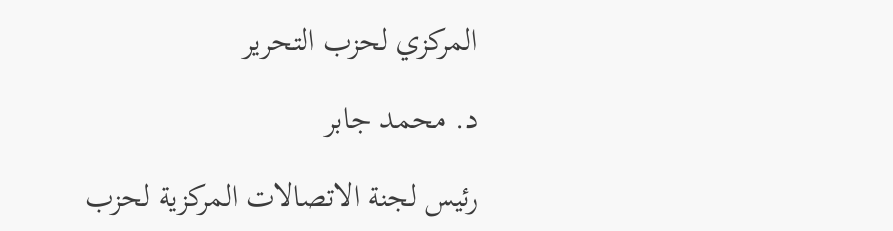المركزي لحزب التحرير

د. محمد جابر

رئيس لجنة الاتصالات المركزية لحزب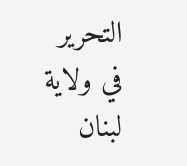التحرير في ولاية لبنان